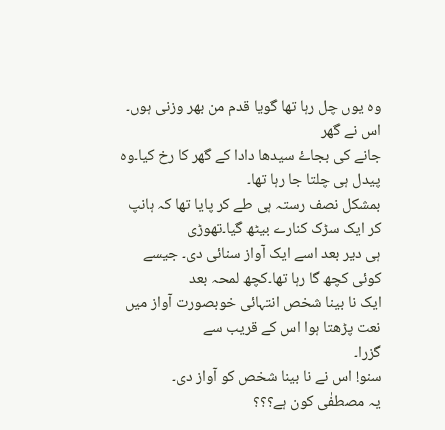وہ یوں چل رہا تھا گویا قدم من بھر وزنی ہوں۔ اس نے گھر
جانے کی بجاۓ سیدھا دادا کے گھر کا رخ کیا۔وہ پیدل ہی چلتا جا رہا تھا۔
بمشکل نصف رستہ ہی طے کر پایا تھا کہ ہانپ کر ایک سڑک کنارے بیٹھ گیا۔تھوڑی
ہی دیر بعد اسے ایک آواز سنائی دی۔ جیسے کوئی کچھ گا رہا تھا۔کچھ لمحہ بعد
ایک نا بینا شخص انتہائی خوبصورت آواز میں نعت پڑھتا ہوا اس کے قریب سے
گزرا۔
سنو! اس نے نا بینا شخص کو آواز دی۔
یہ مصطفٰی کون ہے؟؟؟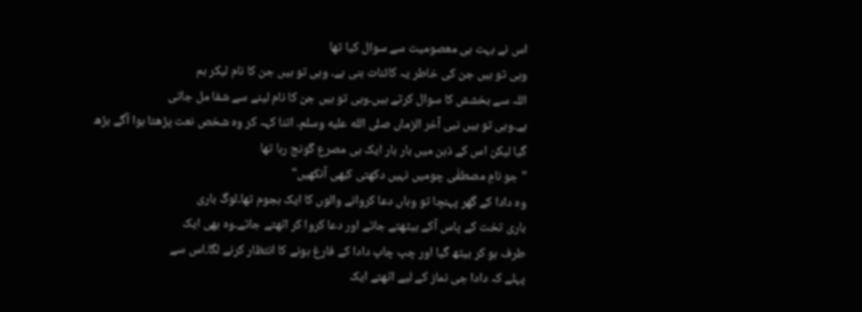اس نے بہت ہی معصومیت سے سوال کیا تھا
وہی تو ہیں جن کی خاطر یہ کائنات بنی ہے۔ وہی تو ہیں جن کا نام لیکر ہم
اللہ سے بخشش کا سوال کرتے ہیں۔وہی تو ہیں جن کا نام لینے سے شفا مل جاتی
ہے۔وہی تو ہیں نبی آخر الزماں صلى الله عليه وسلم۔ اتنا کہہ کر وہ شخص نعت پڑھتا ہوا آگے بڑھ
گیا لیکن اس کے ذہن میں بار بار ایک ہی مصرع گونج رہا تھا
"جو نامِ مصطفٰی چومیں نہیں دکھتی کبھی آنکھیں"
وہ دادا کے گھر پہنچا تو وہاں دعا کروانے والوں کا ایک ہجوم تھا۔لوگ باری
باری تخت کے پاس آکے بیٹھتے جاتے اور دعا کروا کر اٹھتے جاتے۔وہ بھی ایک
طرف ہو کر بیٹھ گیا اور چپ چاپ دادا کے فارغ ہونے کا انتظار کرنے لگا۔اس سے
پہلے کہ دادا جی نماز کے لیے اٹھتے ایک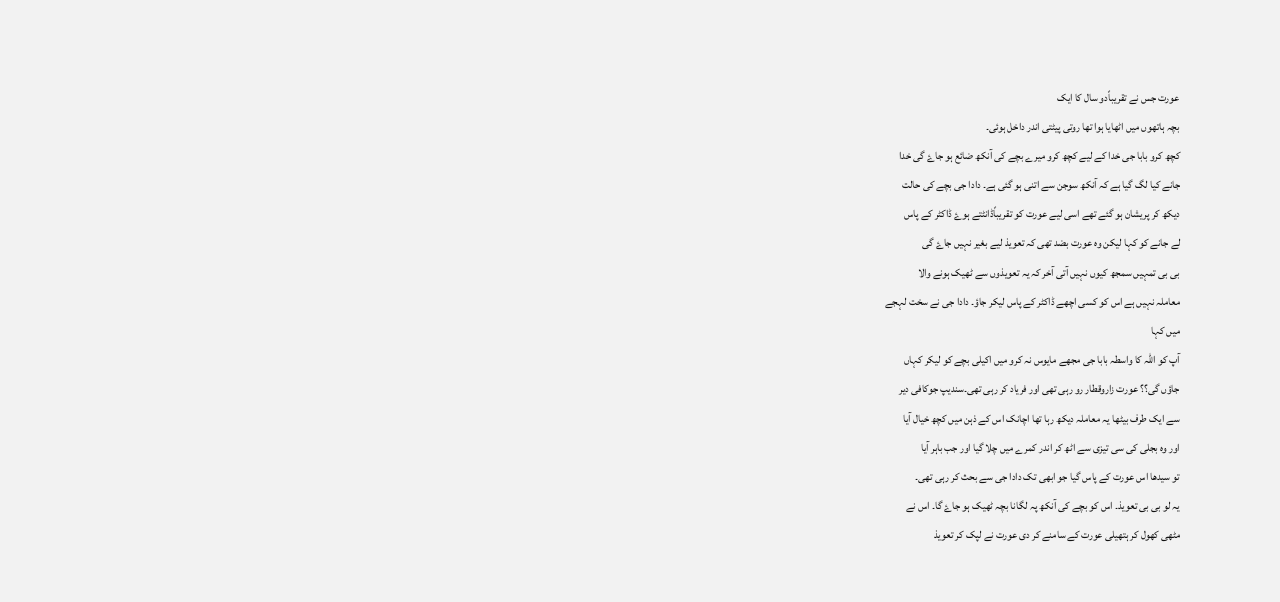عورت جس نے تقریباًدو سال کا ایک
بچہ ہاتھوں میں اٹھایا ہوا تھا روتی پیٹتی اندر داخل ہوئی۔
کچھ کرو بابا جی خدا کے لیے کچھ کرو میرے بچے کی آنکھ ضائع ہو جاۓ گی خدا
جانے کیا لگ گیا ہے کہ آنکھ سوجن سے اتنی ہو گئی ہے۔ دادا جی بچے کی حالت
دیکھ کر پریشان ہو گئے تھے اسی لیے عورت کو تقریباًڈانٹتے ہوۓ ڈاکٹر کے پاس
لے جانے کو کہا لیکن وہ عورت بضد تھی کہ تعویذ لیے بغیر نہیں جاۓ گی
بی بی تمہیں سمجھ کیوں نہیں آتی آخر کہ یہ تعویذوں سے ٹھیک ہونے والا
معاملہ نہیں ہے اس کو کسی اچھے ڈاکٹر کے پاس لیکر جاؤ۔ دادا جی نے سخت لہجے
میں کہا
آپ کو اللہ کا واسطہ بابا جی مجھے مایوس نہ کرو میں اکیلی بچے کو لیکر کہاں
جاؤں گی؟؟ عورت زاروقطار رو رہی تھی اور فریاد کر رہی تھی۔سندیپ جوکافی دیر
سے ایک طرف بیٹھا یہ معاملہ دیکھ رہا تھا اچانک اس کے ذہن میں کچھ خیال آیا
اور وہ بجلی کی سی تیزی سے اٹھ کر اندر کمرے میں چلا گیا اور جب باہر آیا
تو سیدھا اس عورت کے پاس گیا جو ابھی تک دادا جی سے بحث کر رہی تھی۔
یہ لو بی بی تعویذ۔ اس کو بچے کی آنکھ پہ لگانا بچہ ٹھیک ہو جاۓ گا۔ اس نے
مٹھی کھول کر ہتھیلی عورت کے سامنے کر دی عورت نے لپک کر تعویذ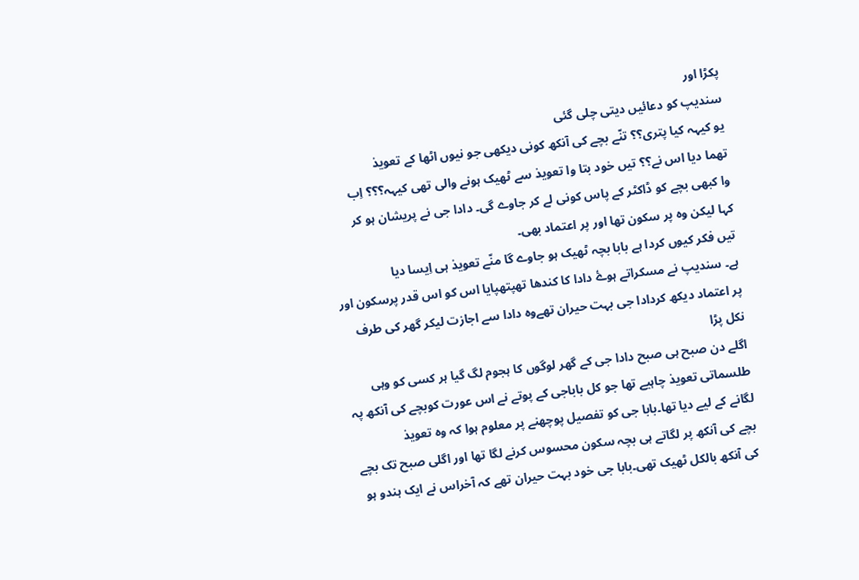پکڑا اور
سندیپ کو دعائیں دیتی چلی گئی
یو کیہہ کیا پتری؟؟ تنّے بچے کی آنکھ کونی دیکھی جو نیوں اٹھا کے تعویذ
تھما دیا اس نے؟؟ تیں خود بتا وا تعویذ سے ٹھیک ہونے والی تھی کیہہ؟؟؟ اِب
وا کبھی بچے کو ڈاکٹر کے پاس کونی لے کر جاوے گی۔ دادا جی نے پریشان ہو کر
کہا لیکن وہ پر سکون تھا اور پر اعتماد بھی۔
تیں فکر کیوں کردا ہے بابا بچہ ٹھیک ہو جاوے گا منّے تعویذ ہی اِیسا دیا
ہے۔ سندیپ نے مسکراتے ہوۓ دادا کا کندھا تھپتھپایا اس کو اس قدر پرسکون اور
پر اعتماد دیکھ کردادا جی بہت حیران تھےوہ دادا سے اجازت لیکر گھر کی طرف
نکل پڑا
اگلے دن صبح ہی صبح دادا جی کے گھر لوگوں کا ہجوم لگ گیا ہر کسی کو وہی
طلسماتی تعویذ چاہیے تھا جو کل باباجی کے پوتے نے اس عورت کوبچے کی آنکھ پہ
لگانے کے لیے دیا تھا۔بابا جی کو تفصیل پوچھنے پر معلوم ہوا کہ وہ تعویذ
بچے کی آنکھ پر لگاتے ہی بچہ سکون محسوس کرنے لگا تھا اور اگلی صبح تک بچے
کی آنکھ بالکل ٹھیک تھی۔بابا جی خود بہت حیران تھے کہ آخراس نے ایک ہندو ہو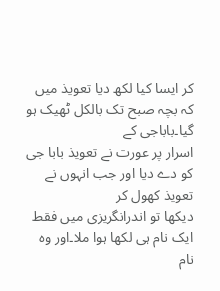کر ایسا کیا لکھ دیا تعویذ میں کہ بچہ صبح تک بالکل ٹھیک ہو گیا۔باباجی کے
اسرار پر عورت نے تعویذ بابا جی کو دے دیا اور جب انہوں نے تعویذ کھول کر
دیکھا تو اندرانگریزی میں فقط ایک نام ہی لکھا ہوا ملا۔اور وہ نام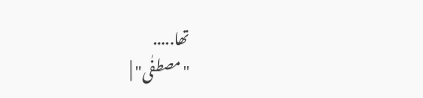تھا.....
"مصطفٰی" |